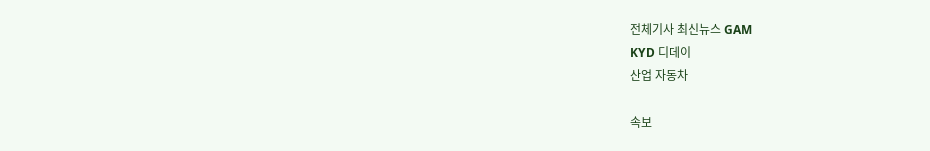전체기사 최신뉴스 GAM
KYD 디데이
산업 자동차

속보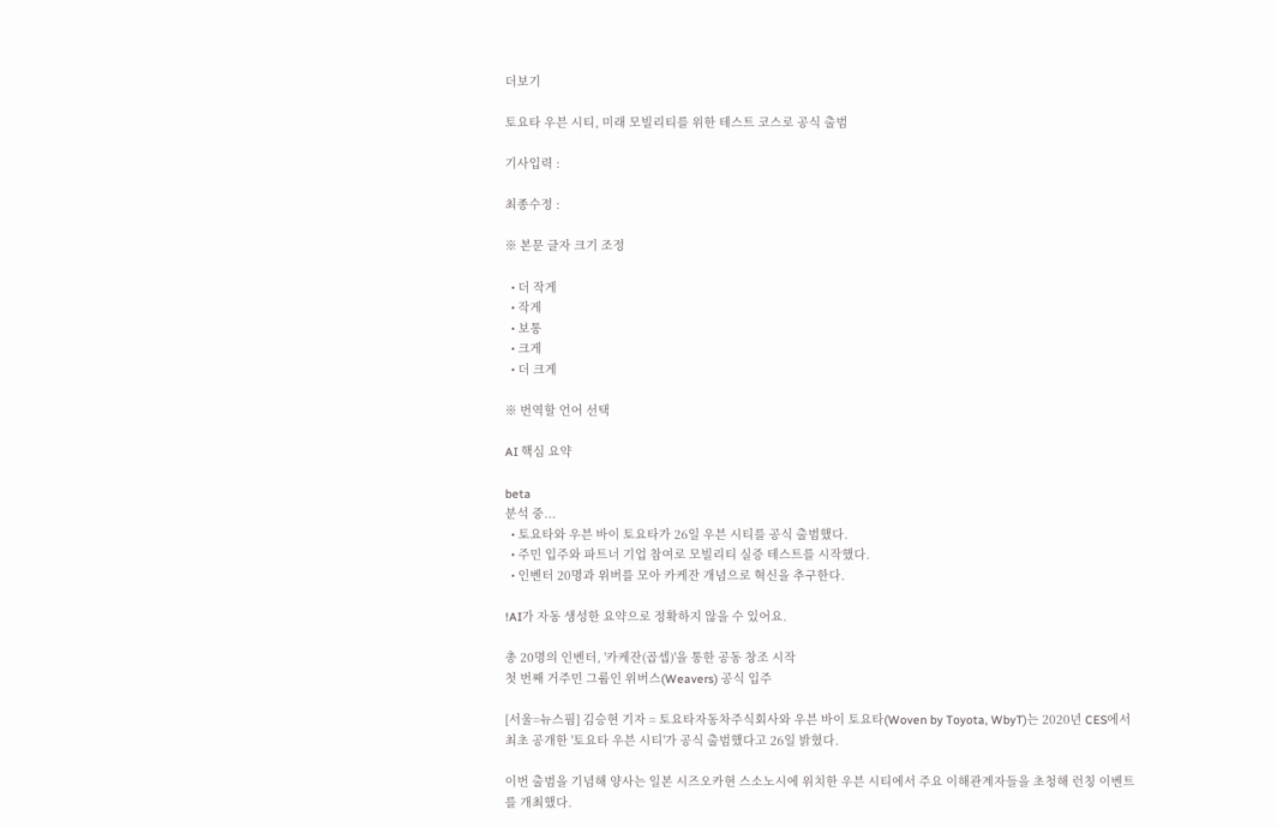더보기

토요타 우븐 시티, 미래 모빌리티를 위한 테스트 코스로 공식 출범

기사입력 :

최종수정 :

※ 본문 글자 크기 조정

  • 더 작게
  • 작게
  • 보통
  • 크게
  • 더 크게

※ 번역할 언어 선택

AI 핵심 요약

beta
분석 중...
  • 토요타와 우븐 바이 토요타가 26일 우븐 시티를 공식 출범했다.
  • 주민 입주와 파트너 기업 참여로 모빌리티 실증 테스트를 시작했다.
  • 인벤터 20명과 위버를 모아 카케잔 개념으로 혁신을 추구한다.

!AI가 자동 생성한 요약으로 정확하지 않을 수 있어요.

총 20명의 인벤터, '카케잔(곱셉)'을 통한 공동 창조 시작
첫 번째 거주민 그룹인 위버스(Weavers) 공식 입주

[서울=뉴스핌] 김승현 기자 = 토요타자동차주식회사와 우븐 바이 토요타(Woven by Toyota, WbyT)는 2020년 CES에서 최초 공개한 '토요타 우븐 시티'가 공식 출범했다고 26일 밝혔다.

이번 출범을 기념해 양사는 일본 시즈오카현 스소노시에 위치한 우븐 시티에서 주요 이해관계자들을 초청해 런칭 이벤트를 개최했다.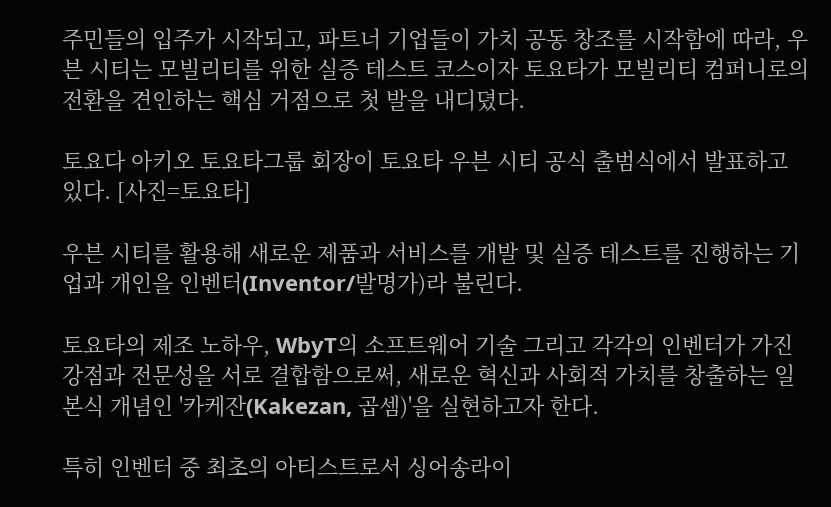주민들의 입주가 시작되고, 파트너 기업들이 가치 공동 창조를 시작함에 따라, 우븐 시티는 모빌리티를 위한 실증 테스트 코스이자 토요타가 모빌리티 컴퍼니로의 전환을 견인하는 핵심 거점으로 첫 발을 내디뎠다.

토요다 아키오 토요타그룹 회장이 토요타 우븐 시티 공식 출범식에서 발표하고 있다. [사진=토요타]

우븐 시티를 활용해 새로운 제품과 서비스를 개발 및 실증 테스트를 진행하는 기업과 개인을 인벤터(Inventor/발명가)라 불린다.

토요타의 제조 노하우, WbyT의 소프트웨어 기술 그리고 각각의 인벤터가 가진 강점과 전문성을 서로 결합함으로써, 새로운 혁신과 사회적 가치를 창출하는 일본식 개념인 '카케잔(Kakezan, 곱셈)'을 실현하고자 한다.

특히 인벤터 중 최초의 아티스트로서 싱어송라이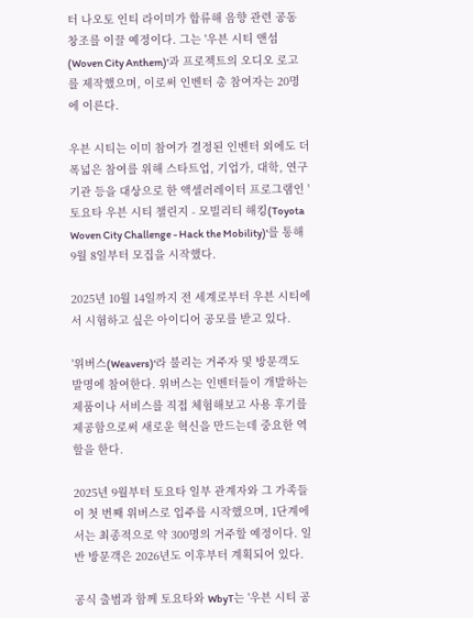터 나오토 인티 라이미가 합류해 음향 관련 공동 창조를 이끌 예정이다. 그는 '우븐 시티 앤섬(Woven City Anthem)'과 프로젝트의 오디오 로고를 제작했으며, 이로써 인벤터 총 참여자는 20명에 이른다.

우븐 시티는 이미 참여가 결정된 인벤터 외에도 더 폭넓은 참여를 위해 스타트업, 기업가, 대학, 연구기관 등을 대상으로 한 액셀러레이터 프로그램인 '토요타 우븐 시티 챌린지 - 모빌리티 해킹(Toyota Woven City Challenge - Hack the Mobility)'를 통해 9월 8일부터 모집을 시작했다.

2025년 10월 14일까지 전 세계로부터 우븐 시티에서 시험하고 싶은 아이디어 공모를 받고 있다.

'위버스(Weavers)'라 불리는 거주자 및 방문객도 발명에 참여한다. 위버스는 인벤터들이 개발하는 제품이나 서비스를 직접 체험해보고 사용 후기를 제공함으로써 새로운 혁신을 만드는데 중요한 역할을 한다.

2025년 9월부터 토요타 일부 관계자와 그 가족들이 첫 번째 위버스로 입주를 시작했으며, 1단계에서는 최종적으로 약 300명의 거주할 예정이다. 일반 방문객은 2026년도 이후부터 계획되어 있다.

공식 출범과 함께 토요타와 WbyT는 '우븐 시티 공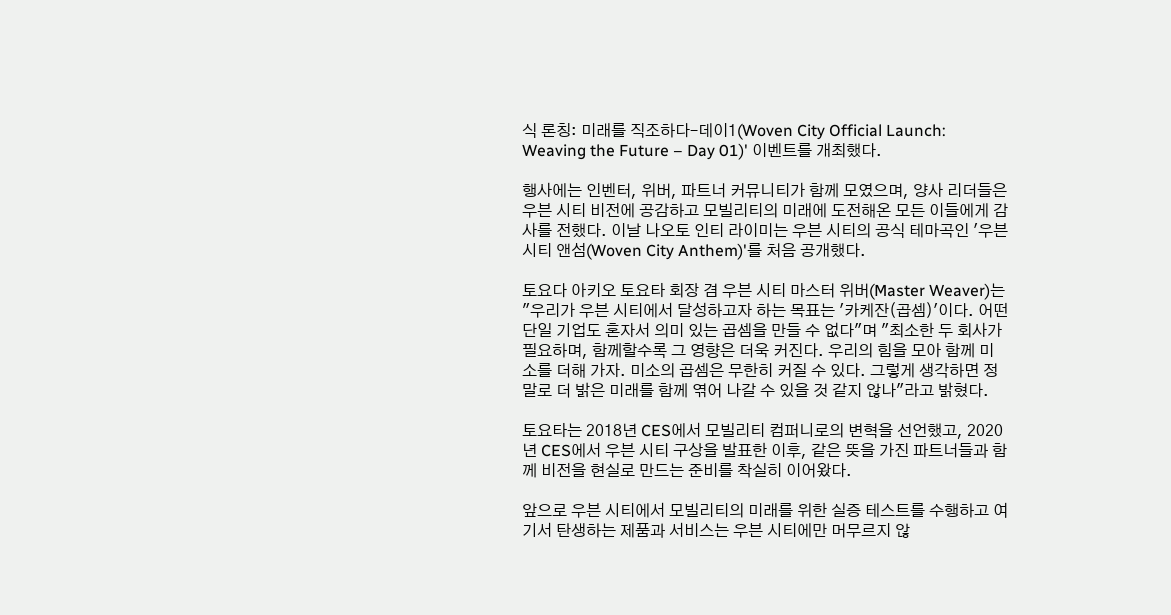식 론칭: 미래를 직조하다–데이1(Woven City Official Launch: Weaving the Future – Day 01)' 이벤트를 개최했다.

행사에는 인벤터, 위버, 파트너 커뮤니티가 함께 모였으며, 양사 리더들은 우븐 시티 비전에 공감하고 모빌리티의 미래에 도전해온 모든 이들에게 감사를 전했다. 이날 나오토 인티 라이미는 우븐 시티의 공식 테마곡인 '우븐 시티 앤섬(Woven City Anthem)'를 처음 공개했다.

토요다 아키오 토요타 회장 겸 우븐 시티 마스터 위버(Master Weaver)는 "우리가 우븐 시티에서 달성하고자 하는 목표는 '카케잔(곱셈)'이다. 어떤 단일 기업도 혼자서 의미 있는 곱셈을 만들 수 없다"며 "최소한 두 회사가 필요하며, 함께할수록 그 영향은 더욱 커진다. 우리의 힘을 모아 함께 미소를 더해 가자. 미소의 곱셈은 무한히 커질 수 있다. 그렇게 생각하면 정말로 더 밝은 미래를 함께 엮어 나갈 수 있을 것 같지 않나"라고 밝혔다.

토요타는 2018년 CES에서 모빌리티 컴퍼니로의 변혁을 선언했고, 2020년 CES에서 우븐 시티 구상을 발표한 이후, 같은 뜻을 가진 파트너들과 함께 비전을 현실로 만드는 준비를 착실히 이어왔다.

앞으로 우븐 시티에서 모빌리티의 미래를 위한 실증 테스트를 수행하고 여기서 탄생하는 제품과 서비스는 우븐 시티에만 머무르지 않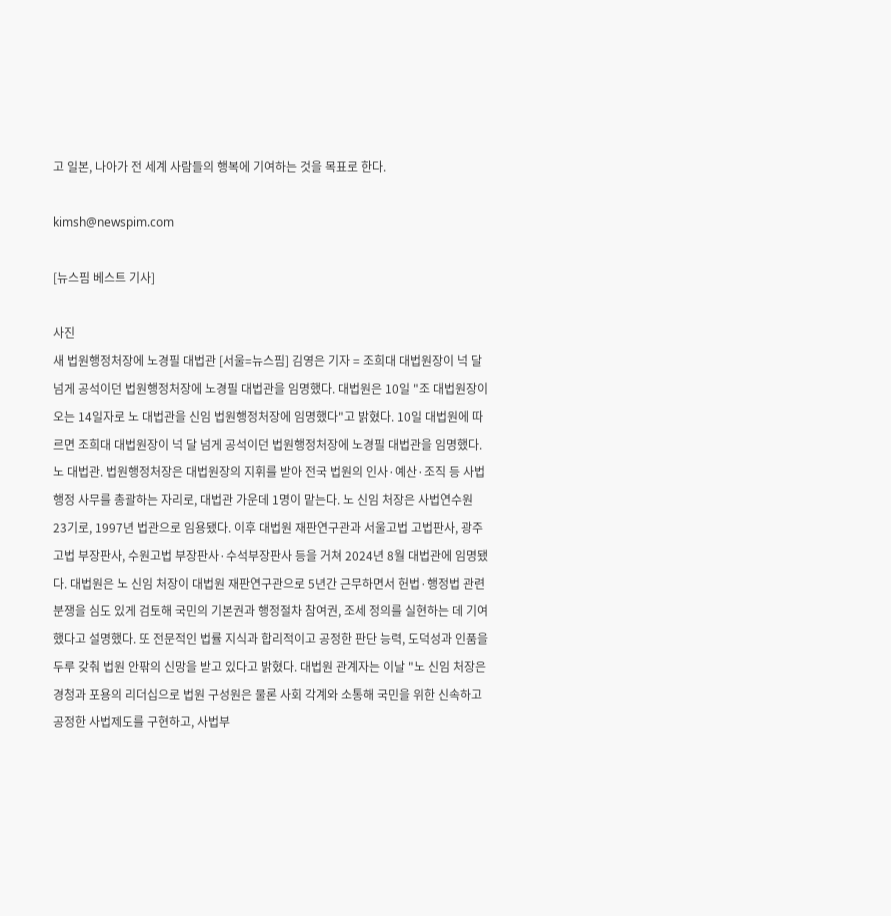고 일본, 나아가 전 세계 사람들의 행복에 기여하는 것을 목표로 한다.

kimsh@newspim.com

[뉴스핌 베스트 기사]

사진
새 법원행정처장에 노경필 대법관 [서울=뉴스핌] 김영은 기자 = 조희대 대법원장이 넉 달 넘게 공석이던 법원행정처장에 노경필 대법관을 임명했다. 대법원은 10일 "조 대법원장이 오는 14일자로 노 대법관을 신임 법원행정처장에 임명했다"고 밝혔다. 10일 대법원에 따르면 조희대 대법원장이 넉 달 넘게 공석이던 법원행정처장에 노경필 대법관을 임명했다. 노 대법관. 법원행정처장은 대법원장의 지휘를 받아 전국 법원의 인사·예산·조직 등 사법행정 사무를 총괄하는 자리로, 대법관 가운데 1명이 맡는다. 노 신임 처장은 사법연수원 23기로, 1997년 법관으로 임용됐다. 이후 대법원 재판연구관과 서울고법 고법판사, 광주고법 부장판사, 수원고법 부장판사·수석부장판사 등을 거쳐 2024년 8월 대법관에 임명됐다. 대법원은 노 신임 처장이 대법원 재판연구관으로 5년간 근무하면서 헌법·행정법 관련 분쟁을 심도 있게 검토해 국민의 기본권과 행정절차 참여권, 조세 정의를 실현하는 데 기여했다고 설명했다. 또 전문적인 법률 지식과 합리적이고 공정한 판단 능력, 도덕성과 인품을 두루 갖춰 법원 안팎의 신망을 받고 있다고 밝혔다. 대법원 관계자는 이날 "노 신임 처장은 경청과 포용의 리더십으로 법원 구성원은 물론 사회 각계와 소통해 국민을 위한 신속하고 공정한 사법제도를 구현하고, 사법부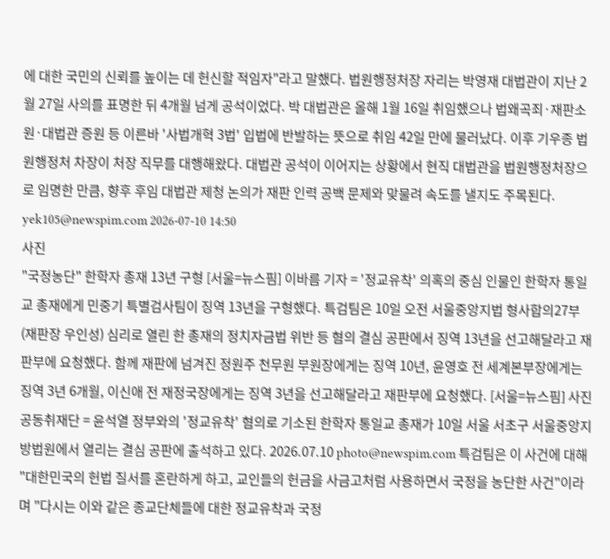에 대한 국민의 신뢰를 높이는 데 헌신할 적임자"라고 말했다. 법원행정처장 자리는 박영재 대법관이 지난 2월 27일 사의를 표명한 뒤 4개월 넘게 공석이었다. 박 대법관은 올해 1월 16일 취임했으나 법왜곡죄·재판소원·대법관 증원 등 이른바 '사법개혁 3법' 입법에 반발하는 뜻으로 취임 42일 만에 물러났다. 이후 기우종 법원행정처 차장이 처장 직무를 대행해왔다. 대법관 공석이 이어지는 상황에서 현직 대법관을 법원행정처장으로 임명한 만큼, 향후 후임 대법관 제청 논의가 재판 인력 공백 문제와 맞물려 속도를 낼지도 주목된다. yek105@newspim.com 2026-07-10 14:50
사진
"국정농단" 한학자 총재 13년 구형 [서울=뉴스핌] 이바름 기자 = '정교유착' 의혹의 중심 인물인 한학자 통일교 총재에게 민중기 특별검사팀이 징역 13년을 구형했다. 특검팀은 10일 오전 서울중앙지법 형사합의27부(재판장 우인성) 심리로 열린 한 총재의 정치자금법 위반 등 혐의 결심 공판에서 징역 13년을 선고해달라고 재판부에 요청했다. 함께 재판에 넘겨진 정원주 천무원 부원장에게는 징역 10년, 윤영호 전 세계본부장에게는 징역 3년 6개월, 이신애 전 재정국장에게는 징역 3년을 선고해달라고 재판부에 요청했다. [서울=뉴스핌] 사진공동취재단 = 윤석열 정부와의 '정교유착' 혐의로 기소된 한학자 통일교 총재가 10일 서울 서초구 서울중앙지방법원에서 열리는 결심 공판에 출석하고 있다. 2026.07.10 photo@newspim.com 특검팀은 이 사건에 대해 "대한민국의 헌법 질서를 혼란하게 하고, 교인들의 헌금을 사금고처럼 사용하면서 국정을 농단한 사건"이라며 "다시는 이와 같은 종교단체들에 대한 정교유착과 국정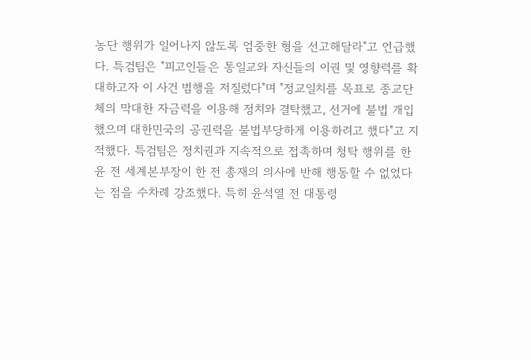농단 행위가 일어나지 않도록 엄중한 형을 선고해달라"고 언급했다. 특검팀은 "피고인들은 통일교와 자신들의 이권 및 영향력를 확대하고자 이 사건 범행을 저질렀다"며 "정교일치를 목표로 종교단체의 막대한 자금력을 이용해 정치와 결탁했고, 선거에 불법 개입했으며 대한민국의 공권력을 불법부당하게 이용하려고 했다"고 지적했다. 특검팀은 정치권과 지속적으로 접촉하며 청탁 행위를 한 윤 전 세계본부장이 한 전 총재의 의사에 반해 행동할 수 없었다는 점을 수차례 강조했다. 특히 윤석열 전 대통령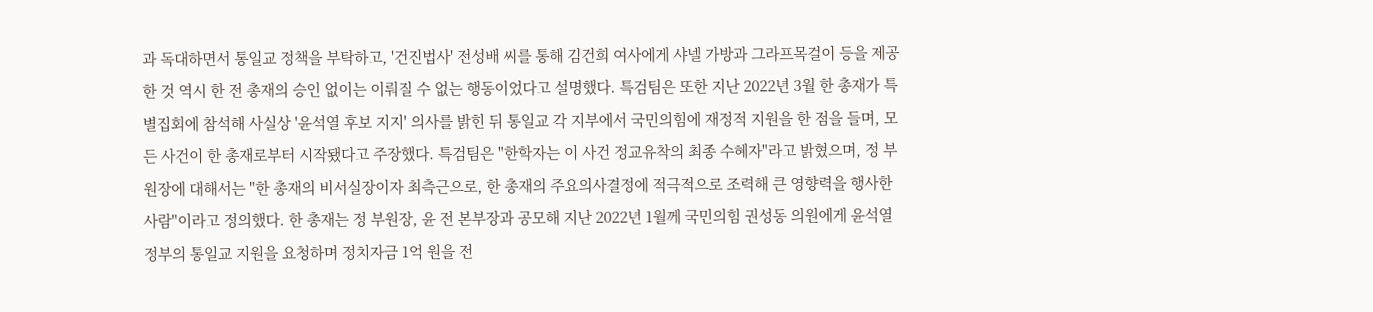과 독대하면서 통일교 정책을 부탁하고, '건진법사' 전성배 씨를 통해 김건희 여사에게 샤넬 가방과 그라프목걸이 등을 제공한 것 역시 한 전 총재의 승인 없이는 이뤄질 수 없는 행동이었다고 설명했다. 특검팀은 또한 지난 2022년 3월 한 총재가 특별집회에 참석해 사실상 '윤석열 후보 지지' 의사를 밝힌 뒤 통일교 각 지부에서 국민의힘에 재정적 지원을 한 점을 들며, 모든 사건이 한 총재로부터 시작됐다고 주장했다. 특검팀은 "한학자는 이 사건 정교유착의 최종 수혜자"라고 밝혔으며, 정 부원장에 대해서는 "한 총재의 비서실장이자 최측근으로, 한 총재의 주요의사결정에 적극적으로 조력해 큰 영향력을 행사한 사람"이라고 정의했다. 한 총재는 정 부원장, 윤 전 본부장과 공모해 지난 2022년 1월께 국민의힘 권성동 의원에게 윤석열 정부의 통일교 지원을 요청하며 정치자금 1억 원을 전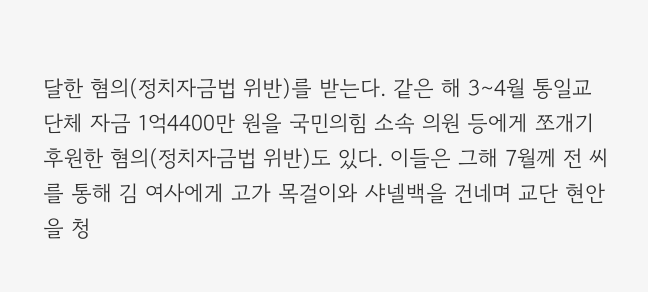달한 혐의(정치자금법 위반)를 받는다. 같은 해 3∼4월 통일교 단체 자금 1억4400만 원을 국민의힘 소속 의원 등에게 쪼개기 후원한 혐의(정치자금법 위반)도 있다. 이들은 그해 7월께 전 씨를 통해 김 여사에게 고가 목걸이와 샤넬백을 건네며 교단 현안을 청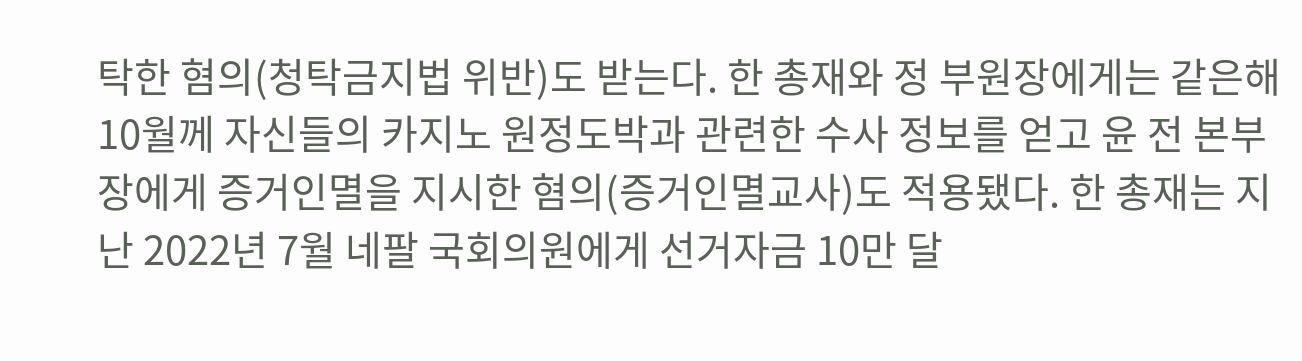탁한 혐의(청탁금지법 위반)도 받는다. 한 총재와 정 부원장에게는 같은해 10월께 자신들의 카지노 원정도박과 관련한 수사 정보를 얻고 윤 전 본부장에게 증거인멸을 지시한 혐의(증거인멸교사)도 적용됐다. 한 총재는 지난 2022년 7월 네팔 국회의원에게 선거자금 10만 달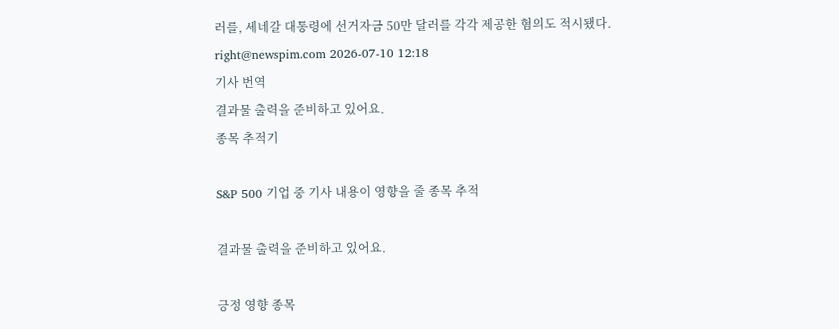러를, 세네갈 대통령에 선거자금 50만 달러를 각각 제공한 혐의도 적시됐다. right@newspim.com 2026-07-10 12:18
기사 번역
결과물 출력을 준비하고 있어요.
종목 추적기

S&P 500 기업 중 기사 내용이 영향을 줄 종목 추적

결과물 출력을 준비하고 있어요.

긍정 영향 종목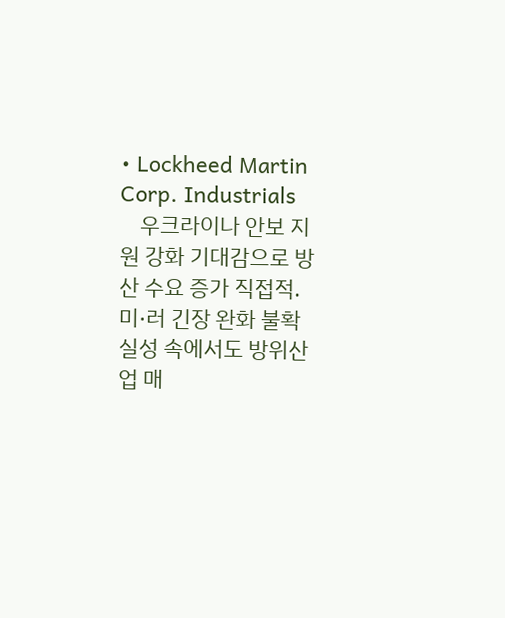• Lockheed Martin Corp. Industrials
    우크라이나 안보 지원 강화 기대감으로 방산 수요 증가 직접적. 미·러 긴장 완화 불확실성 속에서도 방위산업 매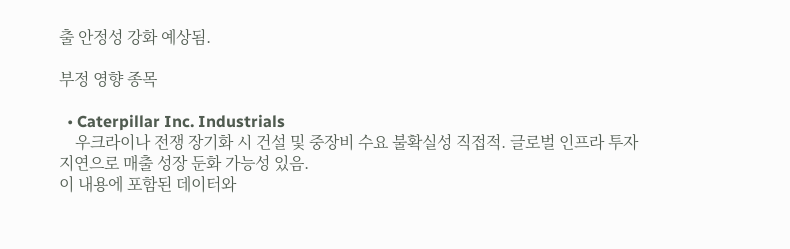출 안정성 강화 예상됨.

부정 영향 종목

  • Caterpillar Inc. Industrials
    우크라이나 전쟁 장기화 시 건설 및 중장비 수요 불확실성 직접적. 글로벌 인프라 투자 지연으로 매출 성장 둔화 가능성 있음.
이 내용에 포함된 데이터와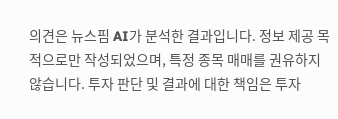의견은 뉴스핌 AI가 분석한 결과입니다. 정보 제공 목적으로만 작성되었으며, 특정 종목 매매를 권유하지 않습니다. 투자 판단 및 결과에 대한 책임은 투자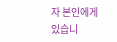자 본인에게 있습니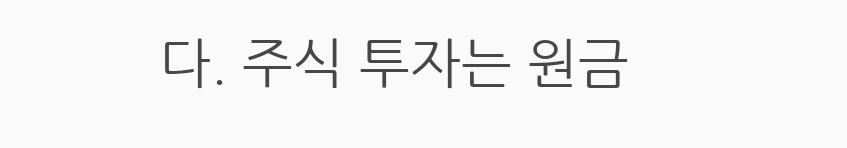다. 주식 투자는 원금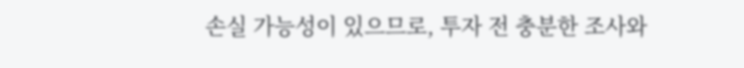손실 가능성이 있으므로, 투자 전 충분한 조사와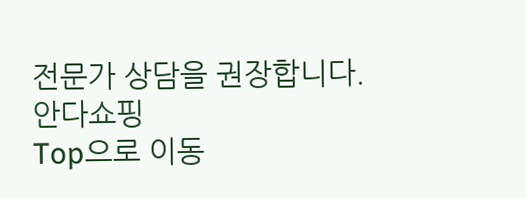전문가 상담을 권장합니다.
안다쇼핑
Top으로 이동